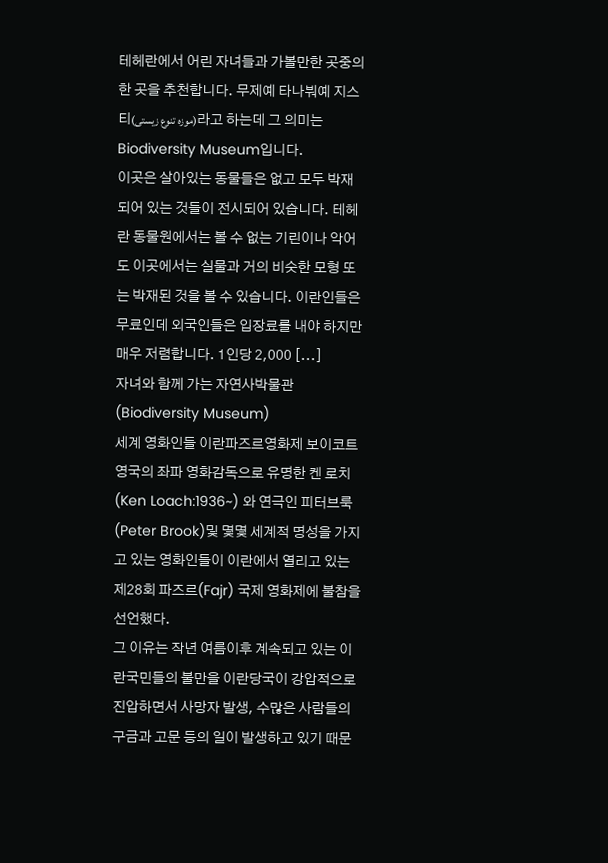테헤란에서 어린 자녀들과 가볼만한 곳중의 한 곳을 추천합니다. 무제예 타나붜예 지스티(موزه تنوع زیستی)라고 하는데 그 의미는 Biodiversity Museum입니다.
이곳은 살아있는 동물들은 없고 모두 박재되어 있는 것들이 전시되어 있습니다. 테헤란 동물원에서는 볼 수 없는 기린이나 악어도 이곳에서는 실물과 거의 비슷한 모형 또는 박재된 것을 볼 수 있습니다. 이란인들은 무료인데 외국인들은 입장료를 내야 하지만 매우 저렴합니다. 1인당 2,000 [...]
자녀와 함께 가는 자연사박물관(Biodiversity Museum)
세계 영화인들 이란파즈르영화제 보이코트
영국의 좌파 영화감독으로 유명한 켄 로치(Ken Loach:1936~) 와 연극인 피터브룩(Peter Brook)및 몇몇 세계적 명성을 가지고 있는 영화인들이 이란에서 열리고 있는 제28회 파즈르(Fajr) 국제 영화제에 불참을 선언했다.
그 이유는 작년 여름이후 계속되고 있는 이란국민들의 불만을 이란당국이 강압적으로 진압하면서 사망자 발생, 수많은 사람들의 구금과 고문 등의 일이 발생하고 있기 때문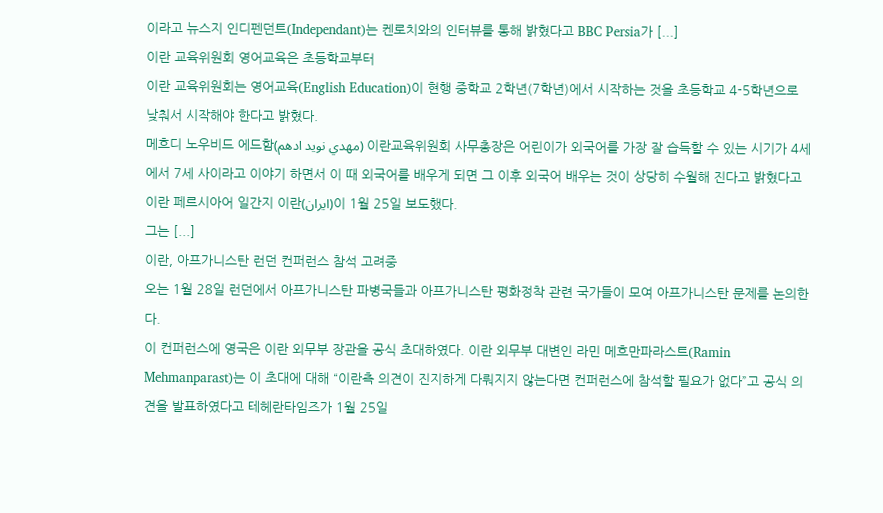이라고 뉴스지 인디펜던트(Independant)는 켄로치와의 인터뷰를 통해 밝혔다고 BBC Persia가 [...]
이란 교육위원회 영어교육은 초등학교부터
이란 교육위원회는 영어교육(English Education)이 현행 중학교 2학년(7학년)에서 시작하는 것을 초등학교 4-5학년으로 낮춰서 시작해야 한다고 밝혔다.
메흐디 노우비드 에드함(مهدي نويد ادهم) 이란교육위원회 사무총장은 어린이가 외국어를 가장 잘 습득할 수 있는 시기가 4세에서 7세 사이라고 이야기 하면서 이 때 외국어를 배우게 되면 그 이후 외국어 배우는 것이 상당히 수월해 진다고 밝혔다고 이란 페르시아어 일간지 이란(ایران)이 1월 25일 보도했다.
그는 [...]
이란, 아프가니스탄 런던 컨퍼런스 참석 고려중
오는 1월 28일 런던에서 아프가니스탄 파병국들과 아프가니스탄 평화정착 관련 국가들이 모여 아프가니스탄 문제를 논의한다.
이 컨퍼런스에 영국은 이란 외무부 장관을 공식 초대하였다. 이란 외무부 대변인 라민 메흐만파라스트(Ramin Mehmanparast)는 이 초대에 대해 “이란측 의견이 진지하게 다뤄지지 않는다면 컨퍼런스에 참석할 필요가 없다”고 공식 의견을 발표하였다고 테헤란타임즈가 1월 25일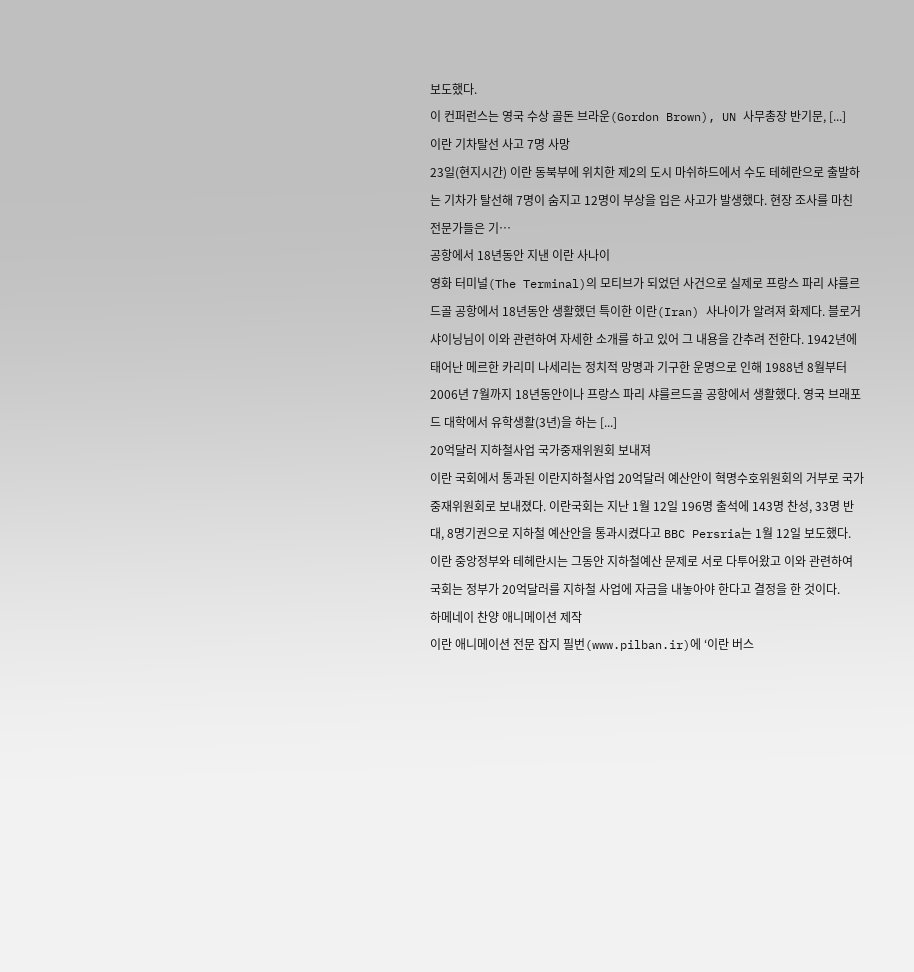보도했다.
이 컨퍼런스는 영국 수상 골돈 브라운(Gordon Brown), UN 사무총장 반기문, [...]
이란 기차탈선 사고 7명 사망
23일(현지시간) 이란 동북부에 위치한 제2의 도시 마쉬하드에서 수도 테헤란으로 출발하는 기차가 탈선해 7명이 숨지고 12명이 부상을 입은 사고가 발생했다. 현장 조사를 마친 전문가들은 기…
공항에서 18년동안 지낸 이란 사나이
영화 터미널(The Terminal)의 모티브가 되었던 사건으로 실제로 프랑스 파리 샤를르드골 공항에서 18년동안 생활했던 특이한 이란(Iran) 사나이가 알려져 화제다. 블로거 샤이닝님이 이와 관련하여 자세한 소개를 하고 있어 그 내용을 간추려 전한다. 1942년에 태어난 메르한 카리미 나세리는 정치적 망명과 기구한 운명으로 인해 1988년 8월부터 2006년 7월까지 18년동안이나 프랑스 파리 샤를르드골 공항에서 생활했다. 영국 브래포드 대학에서 유학생활(3년)을 하는 [...]
20억달러 지하철사업 국가중재위원회 보내져
이란 국회에서 통과된 이란지하철사업 20억달러 예산안이 혁명수호위원회의 거부로 국가중재위원회로 보내졌다. 이란국회는 지난 1월 12일 196명 출석에 143명 찬성, 33명 반대, 8명기권으로 지하철 예산안을 통과시켰다고 BBC Persria는 1월 12일 보도했다. 이란 중앙정부와 테헤란시는 그동안 지하철예산 문제로 서로 다투어왔고 이와 관련하여 국회는 정부가 20억달러를 지하철 사업에 자금을 내놓아야 한다고 결정을 한 것이다.
하메네이 찬양 애니메이션 제작
이란 애니메이션 전문 잡지 필번(www.pilban.ir)에 ‘이란 버스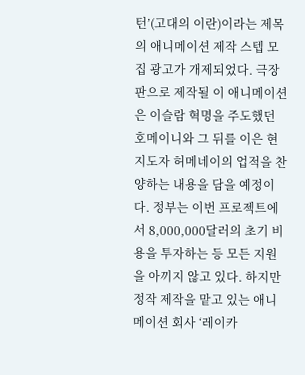턴’(고대의 이란)이라는 제목의 애니메이션 제작 스텝 모집 광고가 개제되었다. 극장판으로 제작될 이 애니메이션은 이슬람 혁명을 주도했던 호메이니와 그 뒤를 이은 현 지도자 허메네이의 업적을 찬양하는 내용을 담을 예정이다. 정부는 이번 프로젝트에서 8,000,000달러의 초기 비용을 투자하는 등 모든 지원을 아끼지 않고 있다. 하지만 정작 제작을 맡고 있는 애니메이션 회사 ‘레이카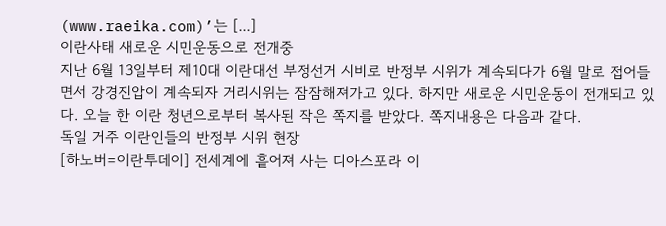(www.raeika.com)’는 [...]
이란사태 새로운 시민운동으로 전개중
지난 6월 13일부터 제10대 이란대선 부정선거 시비로 반정부 시위가 계속되다가 6월 말로 접어들면서 강경진압이 계속되자 거리시위는 잠잠해져가고 있다. 하지만 새로운 시민운동이 전개되고 있다. 오늘 한 이란 청년으로부터 복사된 작은 쪽지를 받았다. 쪽지내용은 다음과 같다.
독일 거주 이란인들의 반정부 시위 현장
[하노버=이란투데이] 전세계에 흩어져 사는 디아스포라 이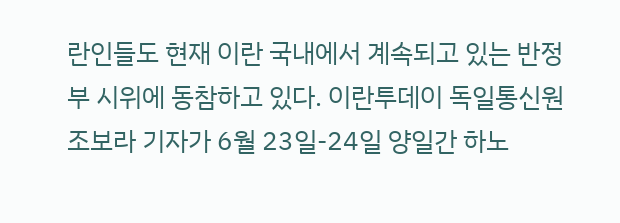란인들도 현재 이란 국내에서 계속되고 있는 반정부 시위에 동참하고 있다. 이란투데이 독일통신원 조보라 기자가 6월 23일-24일 양일간 하노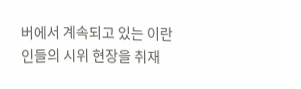버에서 계속되고 있는 이란인들의 시위 현장을 취재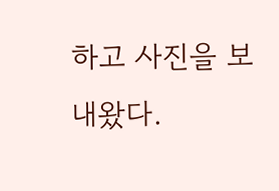하고 사진을 보내왔다.